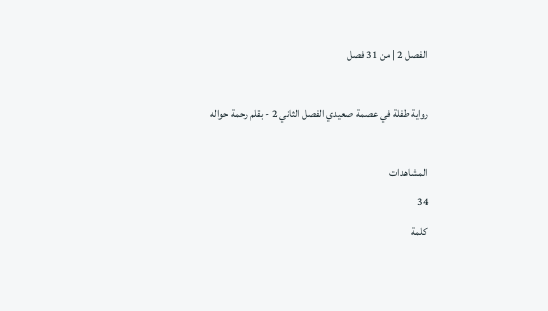الفصل 2 | من 31 فصل

رواية طفلة في عصمة صعيدي الفصل الثاني 2 - بقلم رحمة حواله

المشاهدات
34
كلمة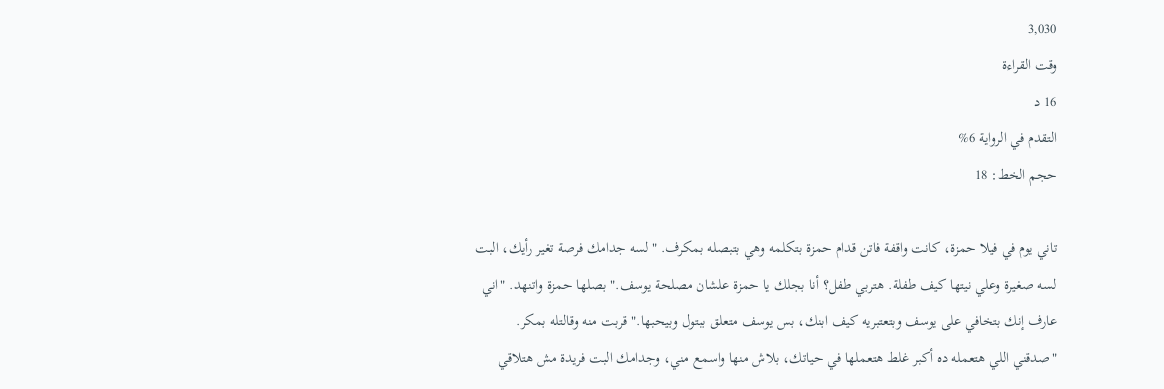3,030
وقت القراءة
16 د
التقدم في الرواية 6%
حجم الخط: 18

تاني يوم في فيلا حمزة، كانت واقفة فاتن قدام حمزة بتكلمه وهي بتبصله بمكرف. "لسه جدامك فرصة تغير رأيك، البت لسه صغيرة وعلي نيتها كيف طفلة. هتربي طفل؟ أنا بجلك يا حمزة علشان مصلحة يوسف." بصلها حمزة واتنهد. "اني عارف إنك بتخافي على يوسف وبتعتبريه كيف ابنك، بس يوسف متعلق ببتول وبيحبها." قربت منه وقالتله بمكر. "صدقني اللي هتعمله ده أكبر غلط هتعملها في حياتك، بلاش منها واسمع مني، وجدامك البت فريدة مش هتلاقي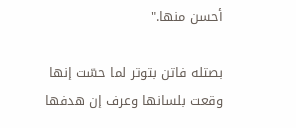أحسن منها."

بصتله فاتن بتوتر لما حسّت إنها وقعت بلسانها وعرف إن هدفها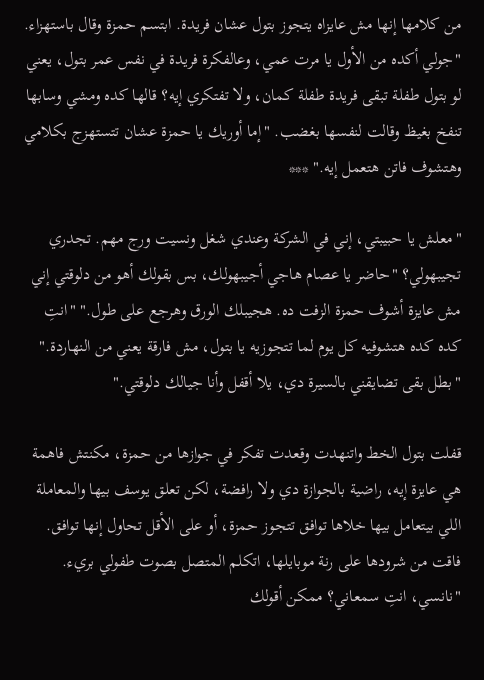من كلامها إنها مش عايزاه يتجوز بتول عشان فريدة. ابتسم حمزة وقال باستهزاء. "جولي أكده من الأول يا مرت عمي، وعالفكرة فريدة في نفس عمر بتول، يعني لو بتول طفلة تبقى فريدة طفلة كمان، ولا تفتكري إيه؟ قالها كده ومشي وسابها تنفخ بغيظ وقالت لنفسها بغضب. "إما أوريك يا حمزة عشان تتستهزج بكلامي وهتشوف فاتن هتعمل إيه." ***

"معلش يا حبيبتي، إني في الشركة وعندي شغل ونسيت ورج مهم. تجدري تجيبهولي؟ "حاضر يا عصام هاجي أجيبهولك، بس بقولك أهو من دلوقتي إني مش عايزة أشوف حمزة الزفت ده. هجيبلك الورق وهرجع على طول." "انتِ كده كده هتشوفيه كل يوم لما تتجوزيه يا بتول، مش فارقة يعني من النهاردة." "بطل بقى تضايقني بالسيرة دي، يلا أقفل وأنا جيالك دلوقتي."

قفلت بتول الخط واتنهدت وقعدت تفكر في جوازها من حمزة، مكنتش فاهمة هي عايزة إيه، راضية بالجوازة دي ولا رافضة، لكن تعلق يوسف بيها والمعاملة اللي بيتعامل بيها خلاها توافق تتجوز حمزة، أو على الأقل تحاول إنها توافق. فاقت من شرودها على رنة موبايلها، اتكلم المتصل بصوت طفولي بريء. "نانسي، انتِ سمعاني؟ ممكن أقولك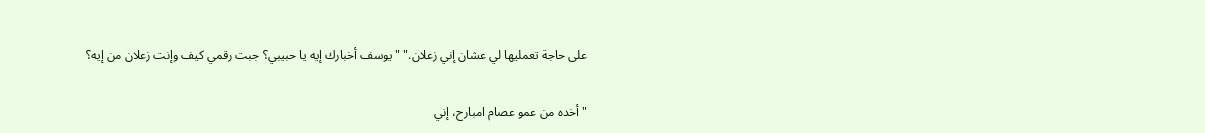على حاجة تعمليها لي عشان إني زعلان." "يوسف أخبارك إيه يا حبيبي؟ جبت رقمي كيف وإنت زعلان من إيه؟

"أخده من عمو عصام امبارح، إني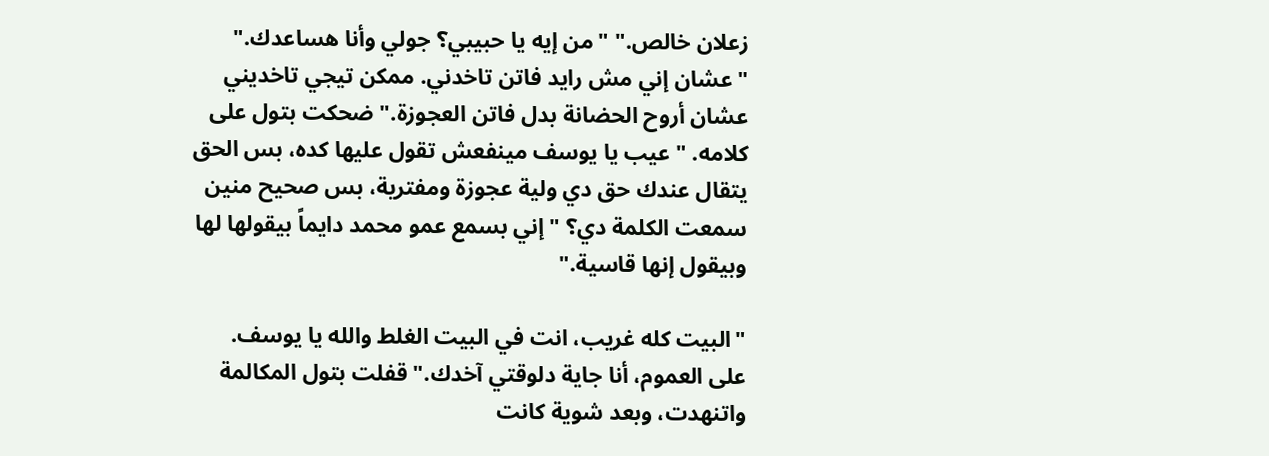زعلان خالص." "من إيه يا حبيبي؟ جولي وأنا هساعدك." "عشان إني مش رايد فاتن تاخدني. ممكن تيجي تاخديني عشان أروح الحضانة بدل فاتن العجوزة." ضحكت بتول على كلامه. "عيب يا يوسف مينفعش تقول عليها كده، بس الحق يتقال عندك حق دي ولية عجوزة ومفترية، بس صحيح منين سمعت الكلمة دي؟ "إني بسمع عمو محمد دايماً بيقولها لها وبيقول إنها قاسية."

"البيت كله غريب، انت في البيت الغلط والله يا يوسف. على العموم، أنا جاية دلوقتي آخدك." قفلت بتول المكالمة واتنهدت، وبعد شوية كانت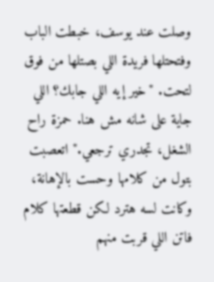وصلت عند يوسف، خبطت الباب وفتحتلها فريدة اللي بصتلها من فوق لتحت. "خير إيه اللي جابك؟ اللي جاية على شانه مش هنا. حمزة راح الشغل، تجدري ترجعي." اتعصبت بتول من كلامها وحست بالإهانة، وكانت لسه هترد لكن قطعتها كلام فاتن اللي قربت منهم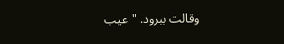وقالت ببرود. "عيب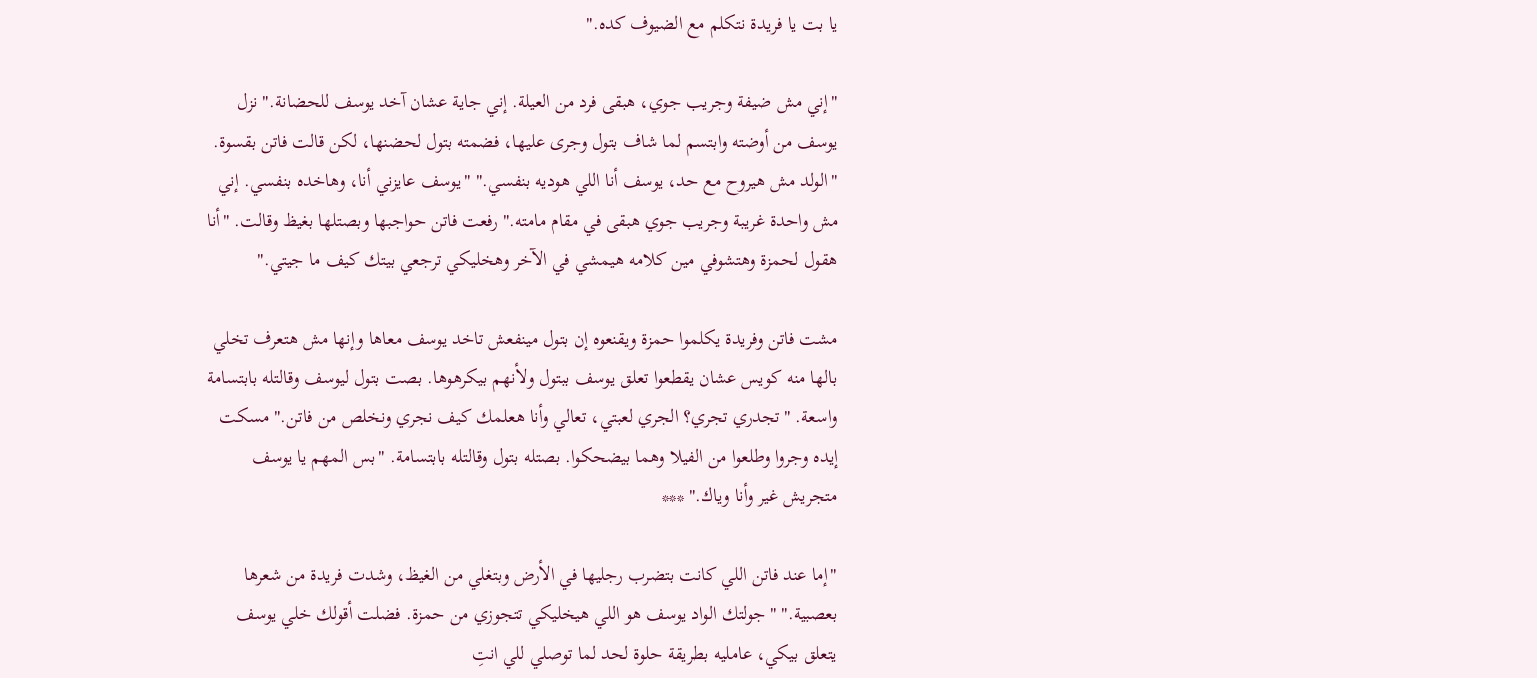يا بت يا فريدة نتكلم مع الضيوف كده."

"إني مش ضيفة وجريب جوي، هبقى فرد من العيلة. إني جاية عشان آخد يوسف للحضانة." نزل يوسف من أوضته وابتسم لما شاف بتول وجرى عليها، فضمته بتول لحضنها، لكن قالت فاتن بقسوة. "الولد مش هيروح مع حد، يوسف أنا اللي هوديه بنفسي." "يوسف عايزني أنا، وهاخده بنفسي. إني مش واحدة غريبة وجريب جوي هبقى في مقام مامته." رفعت فاتن حواجبها وبصتلها بغيظ وقالت. "أنا هقول لحمزة وهتشوفي مين كلامه هيمشي في الآخر وهخليكي ترجعي بيتك كيف ما جيتي."

مشت فاتن وفريدة يكلموا حمزة ويقنعوه إن بتول مينفعش تاخد يوسف معاها وإنها مش هتعرف تخلي بالها منه كويس عشان يقطعوا تعلق يوسف ببتول ولأنهم بيكرهوها. بصت بتول ليوسف وقالتله بابتسامة واسعة. "تجدري تجري؟ الجري لعبتي، تعالي وأنا هعلمك كيف نجري ونخلص من فاتن." مسكت إيده وجروا وطلعوا من الفيلا وهما بيضحكوا. بصتله بتول وقالتله بابتسامة. "بس المهم يا يوسف متجريش غير وأنا وياك." ***

"إما عند فاتن اللي كانت بتضرب رجليها في الأرض وبتغلي من الغيظ، وشدت فريدة من شعرها بعصبية." "جولتك الواد يوسف هو اللي هيخليكي تتجوزي من حمزة. فضلت أقولك خلي يوسف يتعلق بيكي، عامليه بطريقة حلوة لحد لما توصلي للي انتِ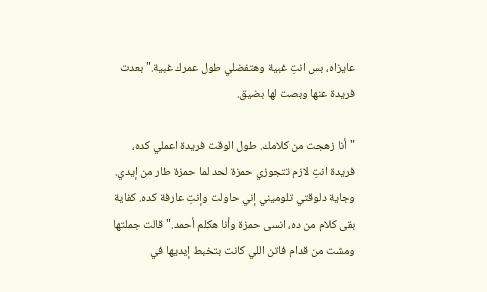عايزاه، بس انتِ غبية وهتفضلي طول عمرك غبية." بعدت فريدة عنها وبصت لها بضيق.

"أنا زهجت من كلامك. طول الوقت فريدة اعملي كده، فريدة انتِ لازم تتجوزي حمزة لحد لما حمزة طار من إيدي. وجاية دلوقتي تلوميني إني حاولت وإنتِ عارفة كده. كفاية بقى كلام من ده، انسى حمزة وأنا هكلم أحمد." قالت جملتها ومشت من قدام فاتن اللي كانت بتخبط إيديها في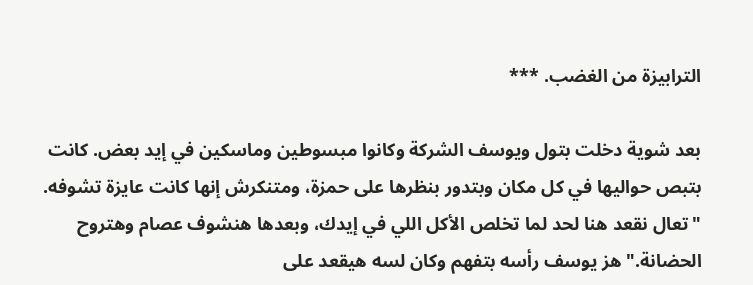الترابيزة من الغضب. ***

بعد شوية دخلت بتول ويوسف الشركة وكانوا مبسوطين وماسكين في إيد بعض. كانت بتبص حواليها في كل مكان وبتدور بنظرها على حمزة، ومتنكرش إنها كانت عايزة تشوفه. "تعال نقعد هنا لحد لما تخلص الأكل اللي في إيدك، وبعدها هنشوف عصام وهتروح الحضانة." هز يوسف رأسه بتفهم وكان لسه هيقعد على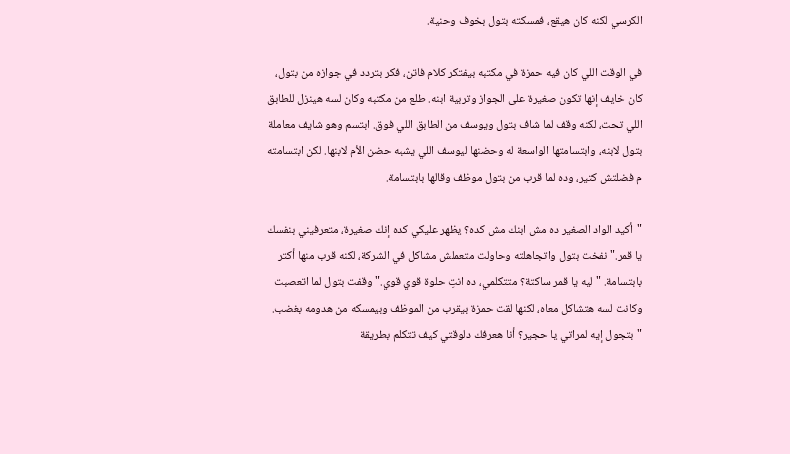الكرسي لكنه كان هيقع، فمسكته بتول بخوف وحنية.

في الوقت اللي كان فيه حمزة في مكتبه بيفتكر كلام فاتن، فكر بتردد في جوازه من بتول، كان خايف إنها تكون صغيرة على الجواز وتربية ابنه. طلع من مكتبه وكان لسه هينزل للطابق اللي تحت، لكنه وقف لما شاف بتول ويوسف من الطابق اللي فوق. ابتسم وهو شايف معاملة بتول لابنه، وابتسامتها الواسعة له وحضنها ليوسف اللي يشبه حضن الأم لابنها. لكن ابتسامته م فضلتش كتير، وده لما قرب من بتول موظف وقالها بابتسامة.

"أكيد الواد الصغير ده مش ابنك مش كده؟ يظهر عليكي كده إنك صغيرة، متعرفيني بنفسك يا قمر." نفخت بتول واتجاهلته وحاولت متعملش مشاكل في الشركة، لكنه قرب منها أكتر بابتسامة. "ليه يا قمر ساكتة؟ متتكلمي، ده انتِ حلوة قوي قوي." وقفت بتول لما اتعصبت وكانت لسه هتشاكل معاه، لكنها لقت حمزة بيقرب من الموظف وبيمسكه من هدومه بغضب. "بتجول إيه لمراتي يا حجير؟ أنا هعرفك دلوقتي كيف تتكلم بطريقة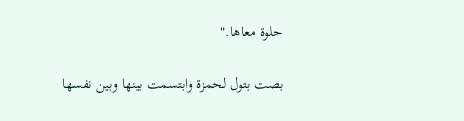حلوة معاها."

بصت بتول لحمزة وابتسمت بينها وبين نفسها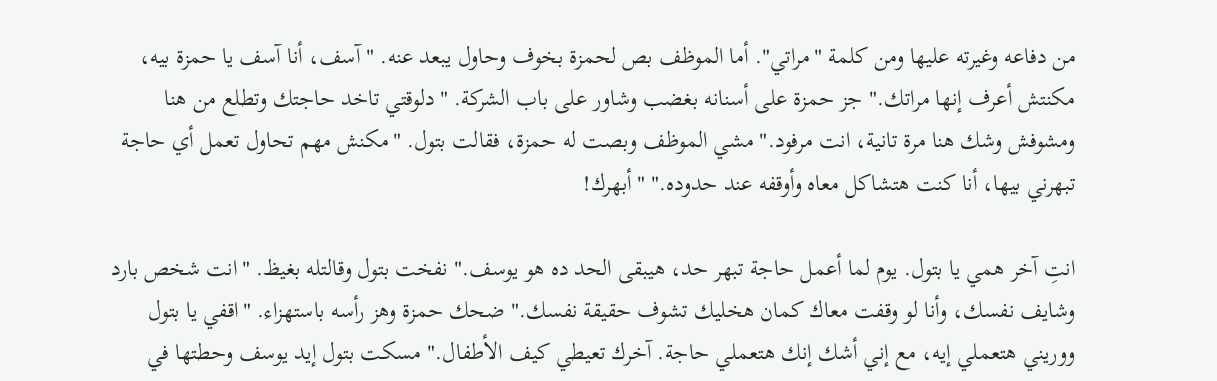من دفاعه وغيرته عليها ومن كلمة "مراتي". أما الموظف بص لحمزة بخوف وحاول يبعد عنه. "آسف، أنا آسف يا حمزة بيه، مكنتش أعرف إنها مراتك." جز حمزة على أسنانه بغضب وشاور على باب الشركة. "دلوقتي تاخد حاجتك وتطلع من هنا ومشوفش وشك هنا مرة تانية، انت مرفود." مشي الموظف وبصت له حمزة، فقالت بتول. "مكنش مهم تحاول تعمل أي حاجة تبهرني بيها، أنا كنت هتشاكل معاه وأوقفه عند حدوده." "أبهرك!

انتِ آخر همي يا بتول. يوم لما أعمل حاجة تبهر حد، هيبقى الحد ده هو يوسف." نفخت بتول وقالتله بغيظ. "انت شخص بارد وشايف نفسك، وأنا لو وقفت معاك كمان هخليك تشوف حقيقة نفسك." ضحك حمزة وهز رأسه باستهزاء. "اقفي يا بتول ووريني هتعملي إيه، مع إني أشك إنك هتعملي حاجة. آخرك تعيطي كيف الأطفال." مسكت بتول إيد يوسف وحطتها في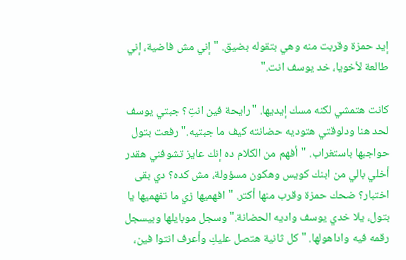إيد حمزة وقربت منه وهي بتقوله بضيق. "إني مش فاضية، إني طالعة لأخويا، خد يوسف انت."

كانت هتمشي لكنه مسك إيديها. "رايحة فين انتِ؟ جبتي يوسف لحد هنا ودلوقتي هتوديه حضانته كيف ما جبتيه." رفعت بتول حواجبها باستغراب. "أفهم من الكلام ده إنك عايز تشوفني هقدر أخلي بالي من ابنك كويس وهكون مسؤولة، مش كده؟ دي بقى اختبار؟ ضحك حمزة وقرب منها أكتر. "افهميها زي ما تفهميها يا بتول، يلا خدي يوسف واديه الحضانة." وسجل موبايلها وبيسجل رقمه فيه واداهولها. "كل ثانية هتصل عليكِ وأعرف انتوا فين،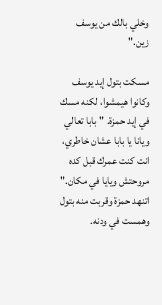وخلي بالك من يوسف زين."

مسكت بتول إيد يوسف وكانوا هيمشوا، لكنه مسك في إيد حمزة. "بابا تعالي ويانا يا بابا عشان خاطري، انت كنت عمرك قبل كده مروحتش ويايا في مكان." اتنهد حمزة وقربت منه بتول وهمست في ودنه.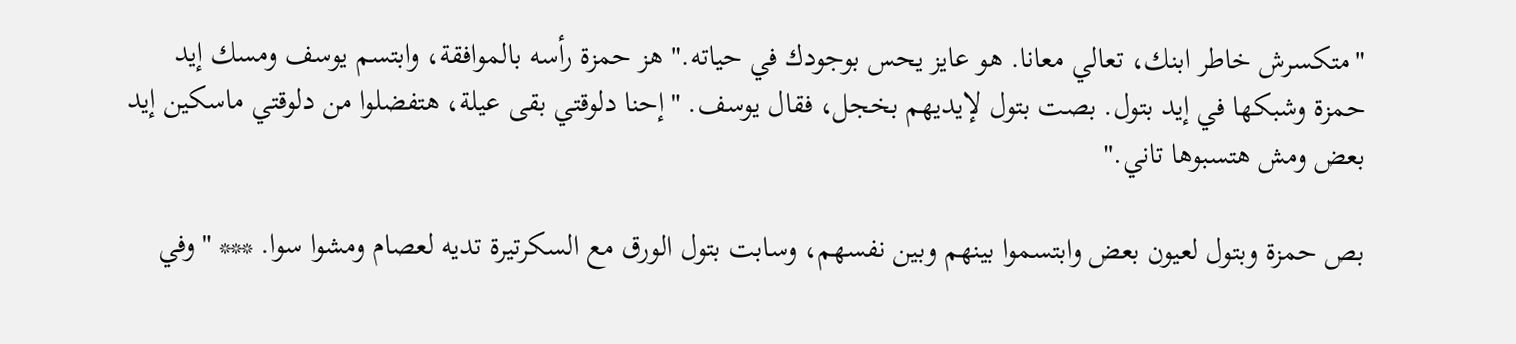"متكسرش خاطر ابنك، تعالي معانا. هو عايز يحس بوجودك في حياته." هز حمزة رأسه بالموافقة، وابتسم يوسف ومسك إيد حمزة وشبكها في إيد بتول. بصت بتول لإيديهم بخجل، فقال يوسف. "إحنا دلوقتي بقى عيلة، هتفضلوا من دلوقتي ماسكين إيد بعض ومش هتسبوها تاني."

بص حمزة وبتول لعيون بعض وابتسموا بينهم وبين نفسهم، وسابت بتول الورق مع السكرتيرة تديه لعصام ومشوا سوا. *** "وفي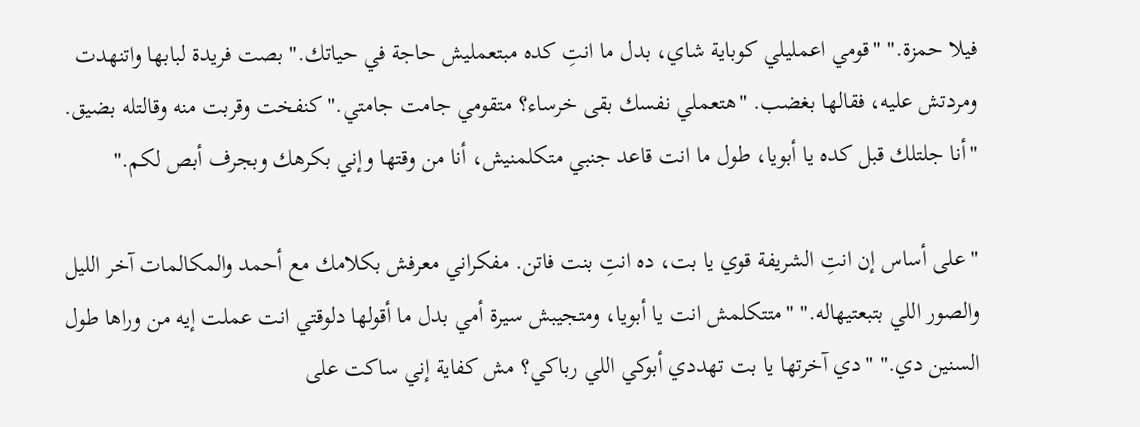فيلا حمزة." "قومي اعمليلي كوباية شاي، بدل ما انتِ كده مبتعمليش حاجة في حياتك." بصت فريدة لبابها واتنهدت ومردتش عليه، فقالها بغضب. "هتعملي نفسك بقى خرساء؟ متقومي جامت جامتي." كنفخت وقربت منه وقالتله بضيق. "أنا جلتلك قبل كده يا أبويا، طول ما انت قاعد جنبي متكلمنيش، أنا من وقتها وإني بكرهك وبجرف أبص لكم."

"على أساس إن انتِ الشريفة قوي يا بت، ده انتِ بنت فاتن. مفكراني معرفش بكلامك مع أحمد والمكالمات آخر الليل والصور اللي بتبعتيهاله." "متتكلمش انت يا أبويا، ومتجيبش سيرة أمي بدل ما أقولها دلوقتي انت عملت إيه من وراها طول السنين دي." "دي آخرتها يا بت تهددي أبوكي اللي رباكي؟ مش كفاية إني ساكت على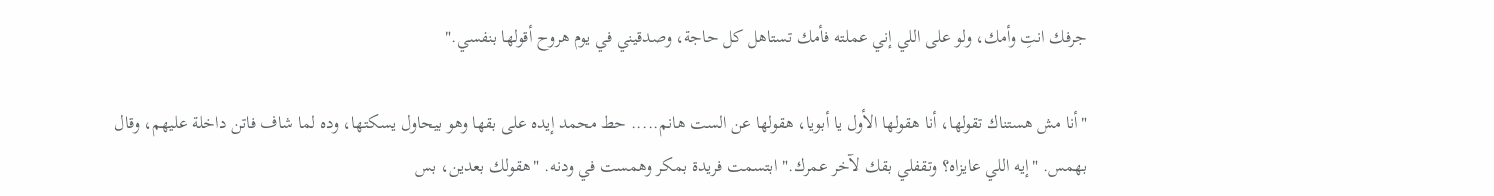جرفك انتِ وأمك، ولو على اللي إني عملته فأمك تستاهل كل حاجة، وصدقيني في يوم هروح أقولها بنفسي."

"أنا مش هستناك تقولها، أنا هقولها الأول يا أبويا، هقولها عن الست هانم..... حط محمد إيده على بقها وهو بيحاول يسكتها، وده لما شاف فاتن داخلة عليهم، وقال بهمس. "إيه اللي عايزاه؟ وتقفلي بقك لآخر عمرك." ابتسمت فريدة بمكر وهمست في ودنه. "هقولك بعدين، بس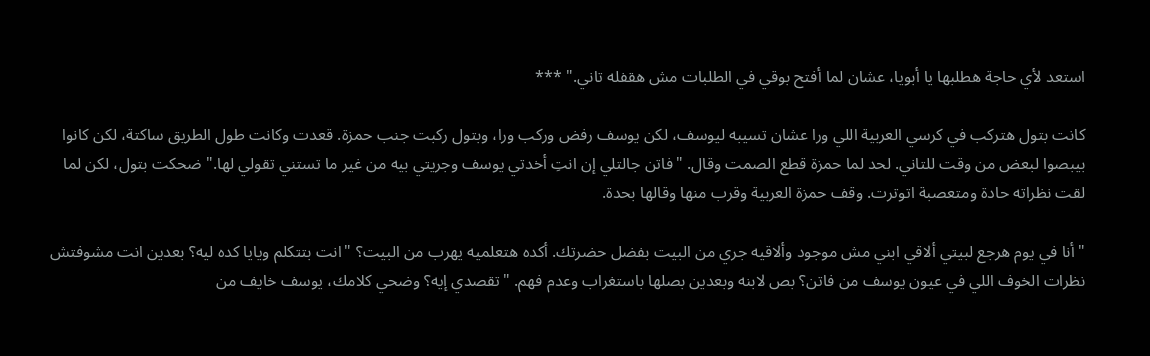استعد لأي حاجة هطلبها يا أبويا، عشان لما أفتح بوقي في الطلبات مش هقفله تاني." ***

كانت بتول هتركب في كرسي العربية اللي ورا عشان تسيبه ليوسف، لكن يوسف رفض وركب ورا، وبتول ركبت جنب حمزة. قعدت وكانت طول الطريق ساكتة، لكن كانوا بيبصوا لبعض من وقت للتاني. لحد لما حمزة قطع الصمت وقال. "فاتن جالتلي إن انتِ أخدتي يوسف وجريتي بيه من غير ما تستني تقولي لها." ضحكت بتول، لكن لما لقت نظراته حادة ومتعصبة اتوترت. وقف حمزة العربية وقرب منها وقالها بحدة.

"أنا في يوم هرجع لبيتي ألاقي ابني مش موجود وألاقيه جري من البيت بفضل حضرتك. أكده هتعلميه يهرب من البيت؟ "انت بتتكلم ويايا كده ليه؟ بعدين انت مشوفتش نظرات الخوف اللي في عيون يوسف من فاتن؟ بص لابنه وبعدين بصلها باستغراب وعدم فهم. "تقصدي إيه؟ وضحي كلامك، يوسف خايف من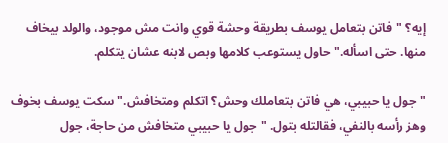إيه؟ "فاتن بتعامل يوسف بطريقة وحشة قوي وانت مش موجود، والولد بيخاف منها. حتى اسأله." حاول يستوعب كلامها وبص لابنه عشان يتكلم.

"جول يا حبيبي، هي فاتن بتعاملك وحش؟ اتكلم ومتخافش." سكت يوسف بخوف وهز رأسه بالنفي، فقالتله بتول. "جول يا حبيبي متخافش من حاجة، جول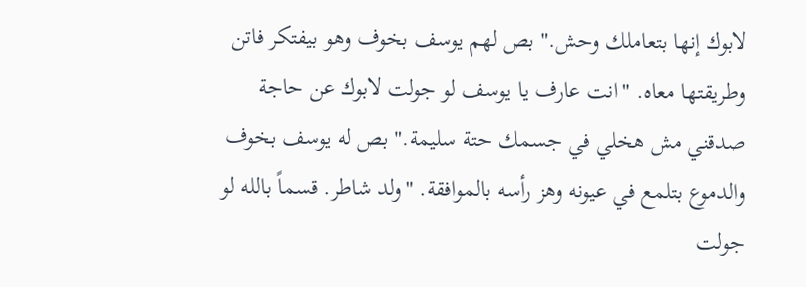لابوك إنها بتعاملك وحش." بص لهم يوسف بخوف وهو بيفتكر فاتن وطريقتها معاه. "انت عارف يا يوسف لو جولت لابوك عن حاجة صدقني مش هخلي في جسمك حتة سليمة." بص له يوسف بخوف والدموع بتلمع في عيونه وهز رأسه بالموافقة. "ولد شاطر. قسماً بالله لو جولت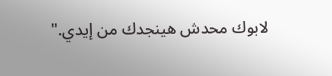لابوك محدش هينجدك من إيدي."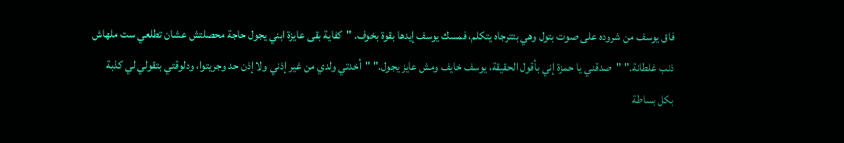فاق يوسف من شروده على صوت بتول وهي بتترجاه يتكلم، فمسك يوسف إيدها بقوة بخوف. "كفاية بقى عايزة ابني يجول حاجة محصلتش عشان تطلعي ست ملهاش ذنب غلطانة." "صدقني يا حمزة إني بأقول الحقيقة، يوسف خايف ومش عايز يجول." "أخدتي ولدي من غير إذني ولا إذن حد وجريتوا، ودلوقتي بتقولي لي كذبة بكل بساطة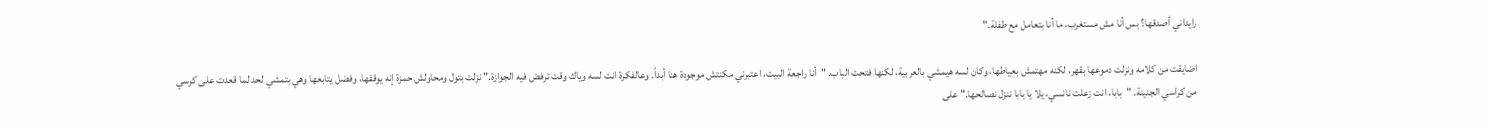رايداني أصدقها؟ بس أنا مش مستغرب، ما أنا بتعامل مع طفلة."

اضايقت من كلامه ونزلت دموعها بقهر، لكنه مهتمش بعياطها، وكان لسه هيمشي بالعربية، لكنها فتحت الباب. "أنا راجعة البيت، اعتبرني مكنتش موجودة هنا أبداً. وعالفكرة انت لسه وياك وقت ترفض فيه الجوازة." نزلت بتول ومحاولش حمزة إنه يوقفها، وفضل يتابعها وهي بتمشي لحد لما قعدت على كرسي من كراسي الجنينة. "بابا، انت زعلت نانسي، يلا يا بابا ننزل نصالحها." على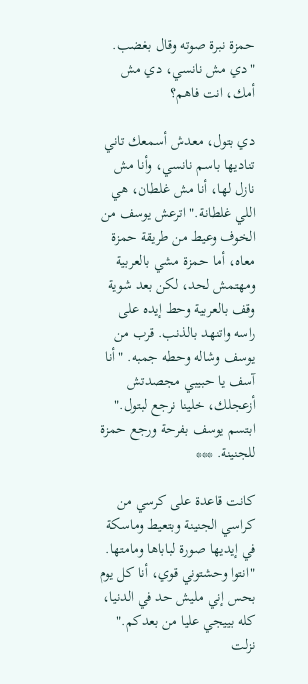حمزة نبرة صوته وقال بغضب. "دي مش نانسي، دي مش أمك، انت فاهم؟

دي بتول، معدش أسمعك تاني تناديها باسم نانسي، وأنا مش نازل لها، أنا مش غلطان، هي اللي غلطانة." اترعش يوسف من الخوف وعيط من طريقة حمزة معاه، أما حمزة مشي بالعربية ومهتمش لحد، لكن بعد شوية وقف بالعربية وحط إيده على راسه واتنهد بالذنب. قرب من يوسف وشاله وحطه جمبه. "أنا آسف يا حبيبي مجصدتش أزعجلك، خلينا نرجع لبتول." ابتسم يوسف بفرحة ورجع حمزة للجنينة. ***

كانت قاعدة على كرسي من كراسي الجنينة وبتعيط وماسكة في إيديها صورة لباباها ومامتها. "انتوا وحشتوني قوي، أنا كل يوم بحس إني مليش حد في الدنيا، كله بييجي عليا من بعدكم." نزلت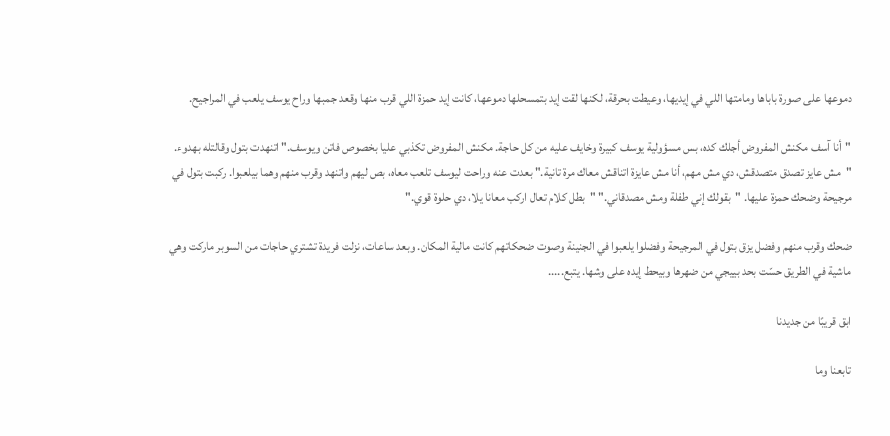دموعها على صورة باباها ومامتها اللي في إيديها، وعيطت بحرقة، لكنها لقت إيد بتمسحلها دموعها، كانت إيد حمزة اللي قرب منها وقعد جمبها وراح يوسف يلعب في المراجيح.

"أنا آسف مكنش المفروض أجلك كده، بس مسؤولية يوسف كبيرة وخايف عليه من كل حاجة. مكنش المفروض تكذبي عليا بخصوص فاتن ويوسف." اتنهدت بتول وقالتله بهدوء. "مش عايز تصدق متصدقش، دي مش مهم، أنا مش عايزة اتناقش معاك مرة تانية." بعدت عنه وراحت ليوسف تلعب معاه، بص ليهم واتنهد وقرب منهم وهما بيلعبوا. ركبت بتول في مرجيحة وضحك حمزة عليها. "بقولك إني طفلة ومش مصدقاني." "بطل كلام تعال اركب معانا يلا، دي حلوة قوي."

ضحك وقرب منهم وفضل يزق بتول في المرجيحة وفضلوا يلعبوا في الجنينة وصوت ضحكاتهم كانت مالية المكان. وبعد ساعات، نزلت فريدة تشتري حاجات من السوبر ماركت وهي ماشية في الطريق حسّت بحد بييجي من ضهرها وبيحط إيده على وشها. يتبع.....

ابق قريبًا من جديدنا

تابعنا وما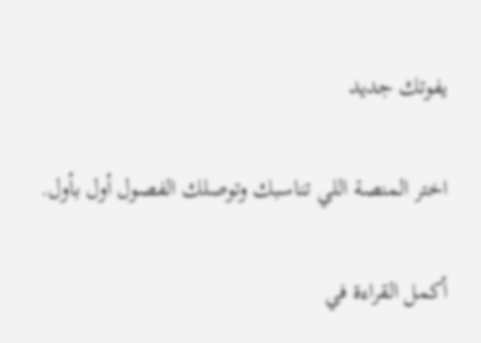يفوتك جديد

اختر المنصة اللي تناسبك وتوصلك الفصول أول بأول.

أكمل القراءة في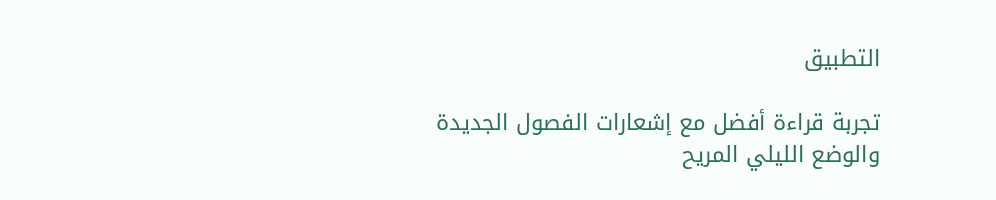التطبيق

تجربة قراءة أفضل مع إشعارات الفصول الجديدة والوضع الليلي المريح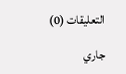التعليقات (0)

جاري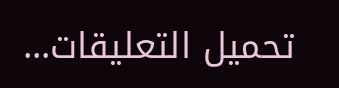تحميل التعليقات...